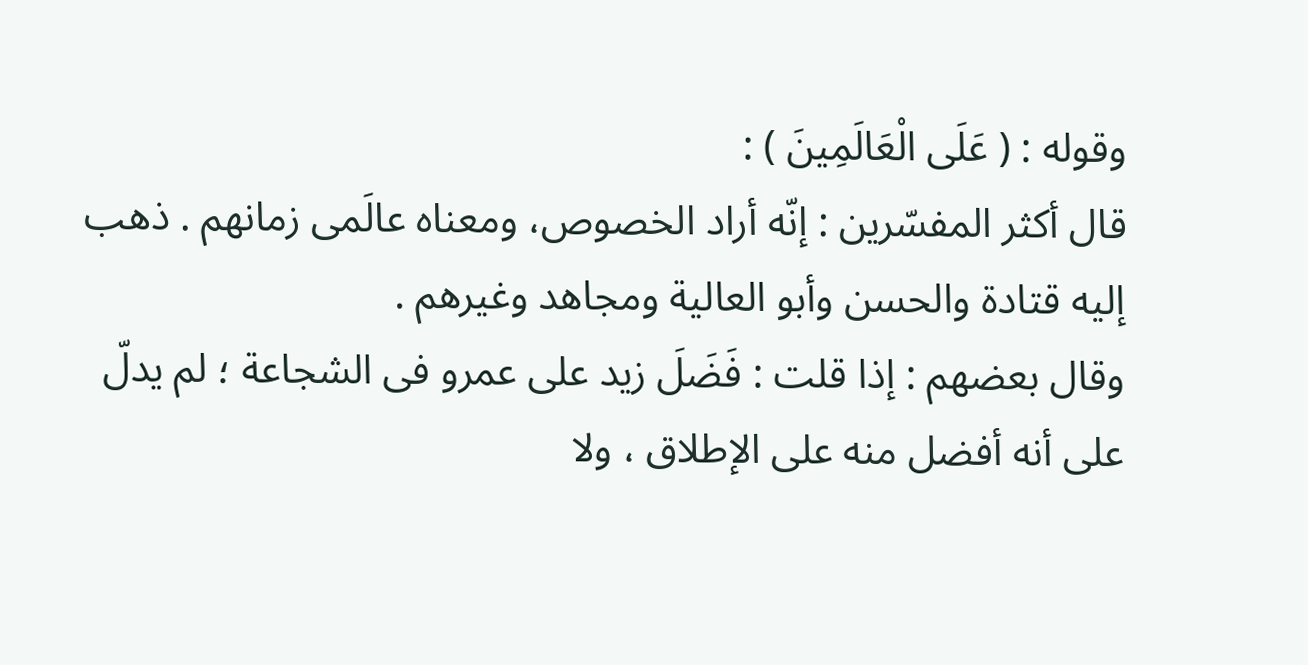وقوله : ( عَلَى الْعَالَمِينَ ) :
قال أکثر المفسّرین : إنّه أراد الخصوص، ومعناه عالَمی زمانهم . ذهب إلیه قتادة والحسن وأبو العالیة ومجاهد وغیرهم .
وقال بعضهم : إذا قلت : فَضَلَ زید على عمرو فی الشجاعة ؛ لم یدلّ على أنه أفضل منه على الإطلاق ، ولا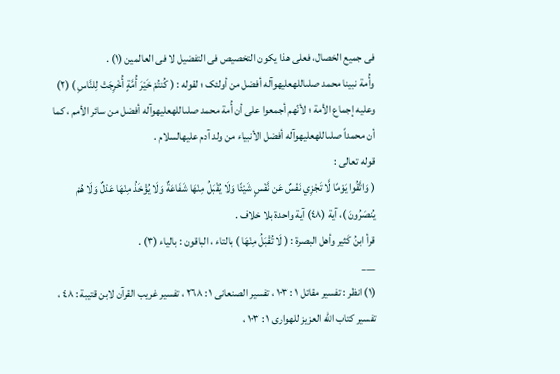فی جمیع الخصال، فعلى هذا یکون التخصیص فی التفضیل لا فی العالمین (١) .
وأُمة نبینا محمد صلىاللهعليهوآله أفضل من أولئک ؛ لقوله : ( كُنتُمْ خَيْرَ أُمَّةٍ أُخْرِجَتْ لِلنَّاسِ ) (٢) وعلیه إجماع الأمة ؛ لأنّهم أجمعوا على أن أُمة محمد صلىاللهعليهوآله أفضل من سائر الأمم ، کما أن محمداً صلىاللهعليهوآله أفضل الأنبیاء من ولد آدم عليهالسلام .
قوله تعالى :
( وَاتَّقُوا يَوْمًا لَّا تَجْزِي نَفْسٌ عَن نَّفْسٍ شَيْئًا وَلَا يُقْبَلُ مِنْهَا شَفَاعَةٌ وَلَا يُؤْخَذُ مِنْهَا عَدْلٌ وَلَا هُمْ يُنصَرُونَ )، آیة (٤٨) آیة واحدة بلا خلاف .
قرأ ابنُ کَثیر وأهل البصرة : ( لَا تُقْبَلُ مِنْهَا ) بالتاء ، الباقون : بالیاء (٣) .
___
(١) انظر : تفسیر مقاتل ١ : ١٠٣ ، تفسیر الصنعانی ١ : ٢٦٨ ، تفسیر غریب القرآن لابن قتیبة : ٤٨ ، تفسیر کتاب الله العزیز للهواری ١ : ١٠٣ ،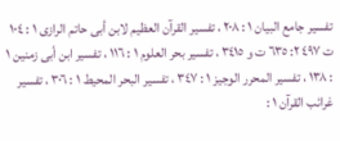تفسیر جامع البیان ١ : ٢٠٨ ، تفسیر القرآن العظیم لابن أبی حاتم الرازی ١ : ١٠٤ ت ٤٩٧ ٢: ٦٣٥ ت و ٣٤١٥ ، تفسیر بحر العلوم ١ : ١١٦ ، تفسیر ابن أبی زمنین ١ : ١٣٨ ، تفسیر المحرر الوجیز ١ : ٣٤٧ ، تفسیر البحر المحیط ١ : ٣٠٦ ، تفسیر غرائب القرآن ١ :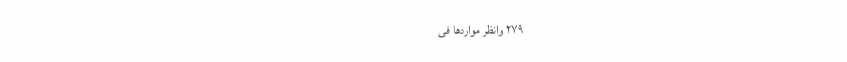٢٧٩ وانظر مواردها فی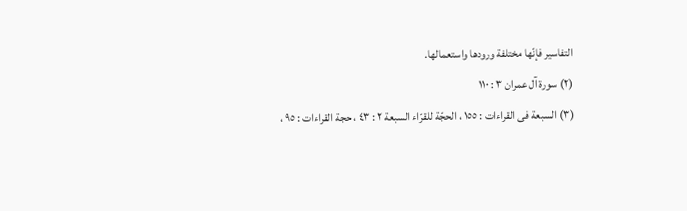التفاسیر فإنّها مختلفة ورودها واستعمالها.
(٢) سورة آل عمران ٣ : ١١٠
(٣) السبعة فی القراءات : ١٥٥ ، الحجّة للقرّاء السبعة ٢ : ٤٣ ، حجة القراءات : ٩٥ ،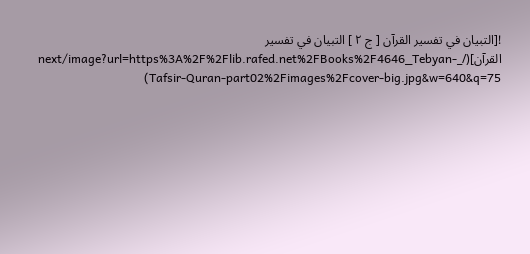![التبيان في تفسير القرآن [ ج ٢ ] التبيان في تفسير القرآن](/_next/image?url=https%3A%2F%2Flib.rafed.net%2FBooks%2F4646_Tebyan-Tafsir-Quran-part02%2Fimages%2Fcover-big.jpg&w=640&q=75)